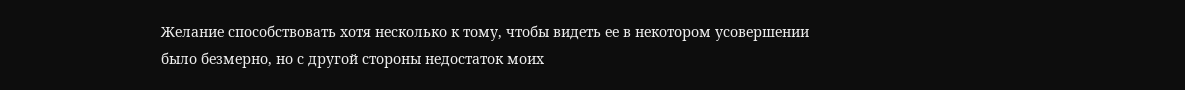Желание способствовать хотя несколько к тому, чтобы видеть ее в некотором усовершении было безмерно, но с другой стороны недостаток моих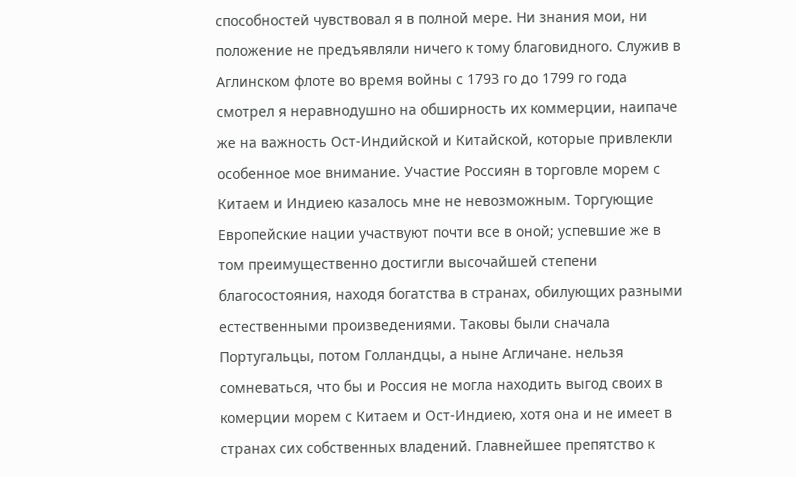способностей чувствовал я в полной мере. Ни знания мои, ни положение не предъявляли ничего к тому благовидного. Служив в Аглинском флоте во время войны с 179З го до 1799 го года смотрел я неравнодушно на обширность их коммерции, наипаче же на важность Ост-Индийской и Китайской, которые привлекли особенное мое внимание. Участие Россиян в торговле морем с Китаем и Индиею казалось мне не невозможным. Торгующие Европейские нации участвуют почти все в оной; успевшие же в том преимущественно достигли высочайшей степени благосостояния, находя богатства в странах, обилующих разными естественными произведениями. Таковы были сначала Португальцы, потом Голландцы, а ныне Агличане. нельзя сомневаться, что бы и Россия не могла находить выгод своих в комерции морем с Китаем и Ост-Индиею, хотя она и не имеет в странах сих собственных владений. Главнейшее препятство к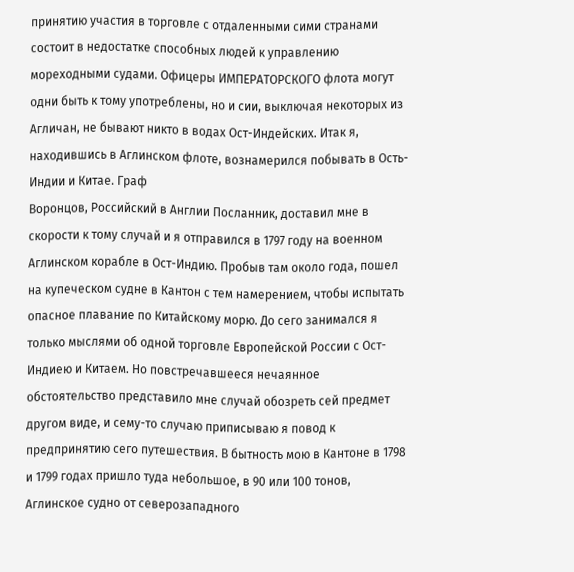принятию участия в торговле с отдаленными сими странами состоит в недостатке способных людей к управлению мореходными судами. Офицеры ИМПЕРАТОРСКОГО флота могут одни быть к тому употреблены, но и сии, выключая некоторых из Агличан, не бывают никто в водах Ост-Индейских. Итак я, находившись в Аглинском флоте, вознамерился побывать в Ость-Индии и Китае. Граф
Воронцов, Российский в Англии Посланник, доставил мне в скорости к тому случай и я отправился в 1797 году на военном Аглинском корабле в Ост-Индию. Пробыв там около года, пошел на купеческом судне в Кантон с тем намерением, чтобы испытать опасное плавание по Китайскому морю. До сего занимался я только мыслями об одной торговле Европейской России с Ост-Индиею и Китаем. Но повстречавшееся нечаянное обстоятельство представило мне случай обозреть сей предмет другом виде, и сему-то случаю приписываю я повод к предпринятию сего путешествия. В бытность мою в Кантоне в 1798 и 1799 годах пришло туда небольшое, в 90 или 100 тонов, Аглинское судно от северозападного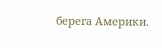берега Америки.